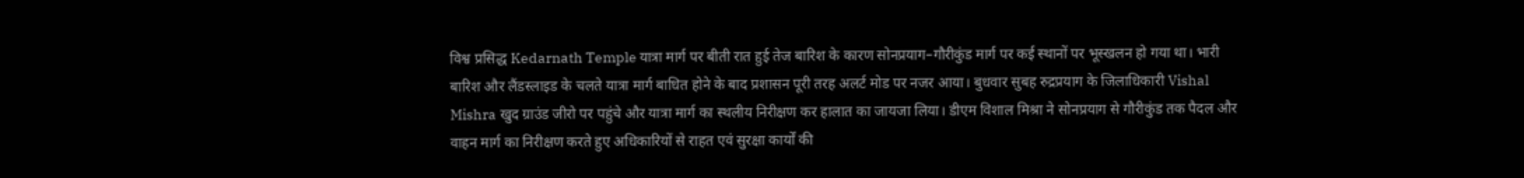विश्व प्रसिद्ध Kedarnath Temple यात्रा मार्ग पर बीती रात हुई तेज बारिश के कारण सोनप्रयाग–गौरीकुंड मार्ग पर कई स्थानों पर भूस्खलन हो गया था। भारी बारिश और लैंडस्लाइड के चलते यात्रा मार्ग बाधित होने के बाद प्रशासन पूरी तरह अलर्ट मोड पर नजर आया। बुधवार सुबह रुद्रप्रयाग के जिलाधिकारी Vishal Mishra खुद ग्राउंड जीरो पर पहुंचे और यात्रा मार्ग का स्थलीय निरीक्षण कर हालात का जायजा लिया। डीएम विशाल मिश्रा ने सोनप्रयाग से गौरीकुंड तक पैदल और वाहन मार्ग का निरीक्षण करते हुए अधिकारियों से राहत एवं सुरक्षा कार्यों की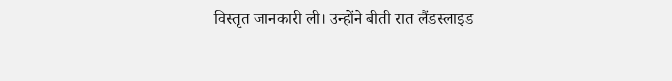विस्तृत जानकारी ली। उन्होंने बीती रात लैंडस्लाइड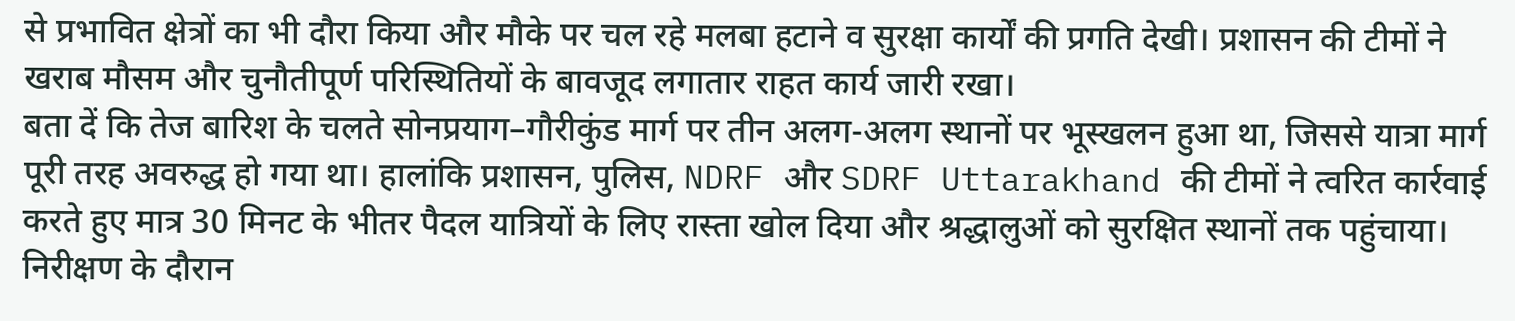से प्रभावित क्षेत्रों का भी दौरा किया और मौके पर चल रहे मलबा हटाने व सुरक्षा कार्यों की प्रगति देखी। प्रशासन की टीमों ने खराब मौसम और चुनौतीपूर्ण परिस्थितियों के बावजूद लगातार राहत कार्य जारी रखा।
बता दें कि तेज बारिश के चलते सोनप्रयाग–गौरीकुंड मार्ग पर तीन अलग-अलग स्थानों पर भूस्खलन हुआ था, जिससे यात्रा मार्ग पूरी तरह अवरुद्ध हो गया था। हालांकि प्रशासन, पुलिस, NDRF और SDRF Uttarakhand की टीमों ने त्वरित कार्रवाई करते हुए मात्र 30 मिनट के भीतर पैदल यात्रियों के लिए रास्ता खोल दिया और श्रद्धालुओं को सुरक्षित स्थानों तक पहुंचाया। निरीक्षण के दौरान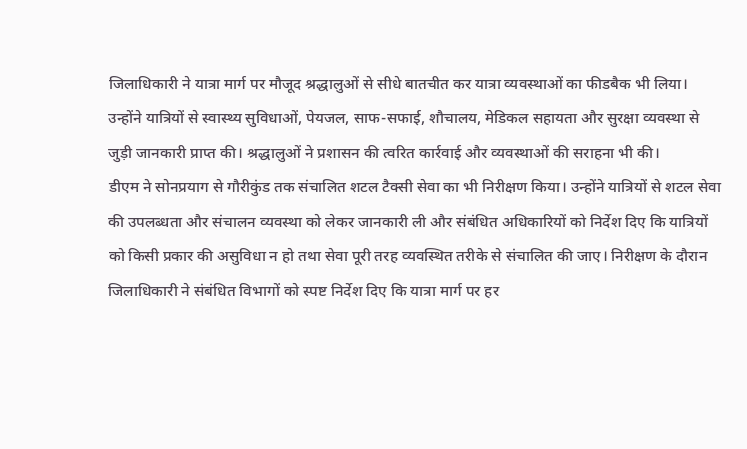जिलाधिकारी ने यात्रा मार्ग पर मौजूद श्रद्धालुओं से सीधे बातचीत कर यात्रा व्यवस्थाओं का फीडबैक भी लिया। उन्होंने यात्रियों से स्वास्थ्य सुविधाओं, पेयजल, साफ-सफाई, शौचालय, मेडिकल सहायता और सुरक्षा व्यवस्था से जुड़ी जानकारी प्राप्त की। श्रद्धालुओं ने प्रशासन की त्वरित कार्रवाई और व्यवस्थाओं की सराहना भी की।
डीएम ने सोनप्रयाग से गौरीकुंड तक संचालित शटल टैक्सी सेवा का भी निरीक्षण किया। उन्होंने यात्रियों से शटल सेवा की उपलब्धता और संचालन व्यवस्था को लेकर जानकारी ली और संबंधित अधिकारियों को निर्देश दिए कि यात्रियों को किसी प्रकार की असुविधा न हो तथा सेवा पूरी तरह व्यवस्थित तरीके से संचालित की जाए। निरीक्षण के दौरान जिलाधिकारी ने संबंधित विभागों को स्पष्ट निर्देश दिए कि यात्रा मार्ग पर हर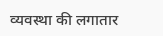व्यवस्था की लगातार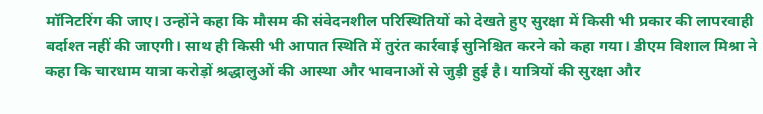मॉनिटरिंग की जाए। उन्होंने कहा कि मौसम की संवेदनशील परिस्थितियों को देखते हुए सुरक्षा में किसी भी प्रकार की लापरवाही बर्दाश्त नहीं की जाएगी। साथ ही किसी भी आपात स्थिति में तुरंत कार्रवाई सुनिश्चित करने को कहा गया। डीएम विशाल मिश्रा ने कहा कि चारधाम यात्रा करोड़ों श्रद्धालुओं की आस्था और भावनाओं से जुड़ी हुई है। यात्रियों की सुरक्षा और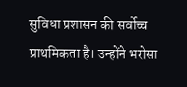सुविधा प्रशासन की सर्वोच्च प्राथमिकता है। उन्होंने भरोसा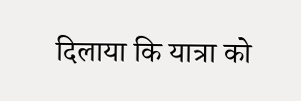दिलाया कि यात्रा को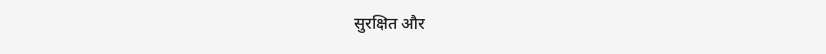सुरक्षित और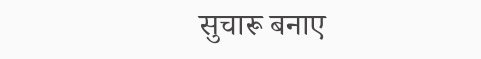सुचारू बनाए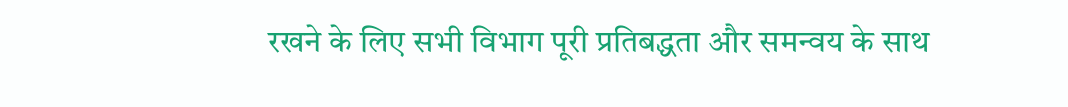रखने के लिए सभी विभाग पूरी प्रतिबद्धता और समन्वय के साथ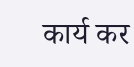कार्य कर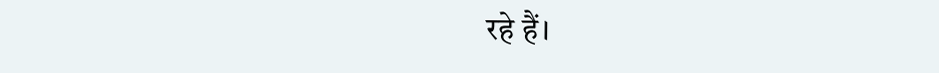रहे हैं।